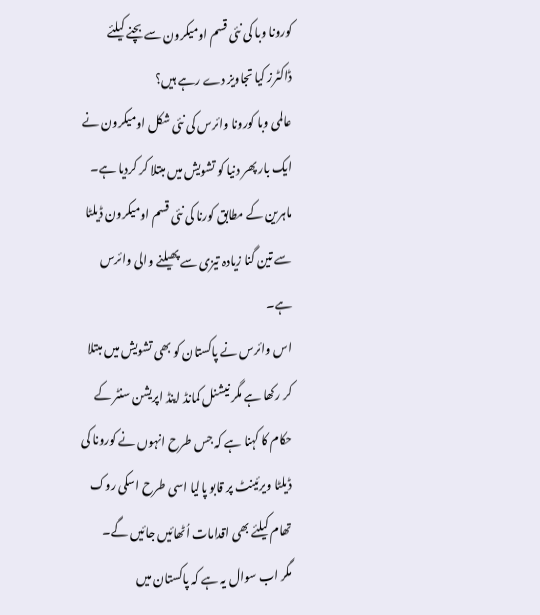کورونا وبا کی نئی قسم اومیکرون سے بچنے کیلئے ڈاکٹرز کیا تجاویز دے رہے ہیں؟
عالمی وبا کورونا وائرس کی نئی شکل اومیکرون نے ایک بار پھر دنیا کو تشویش میں مبتلا کر کردیا ہے۔ ماہرین کے مطابق کورنا کی نئی قسم اومیکرون ڈیلٹا سے تین گنا زیادہ تیزی سے پھیلنے والی وائرس ہے۔
اس وائرس نے پاکستان کو بھی تشویش میں مبتلا کر رکھا ہے مگر نیشنل کمانڈ اینڈ اپریشن سنٹر کے حکام کا کہنا ہے کہ جس طرح انہوں نے کورونا کی ڈیلٹا ویرئینٹ پر قابو پالیا اسی طرح اسکی روک تھام کیلئے بھی اقدامات اُٹھائیں جائیں گے۔
مگر اب سوال یہ ہے کہ پاکستان میں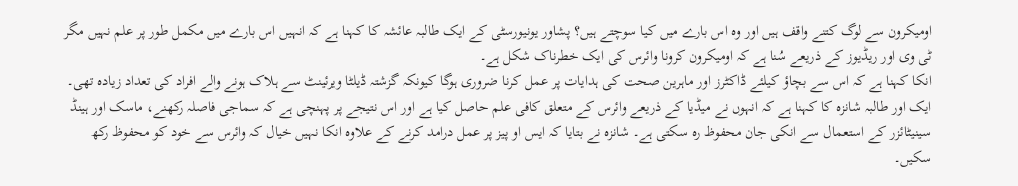اومیکرون سے لوگ کتنے واقف ہیں اور وہ اس بارے میں کیا سوچتے ہیں؟ پشاور یونیورسٹی کے ایک طالبہ عائشہ کا کہنا ہے کہ انہیں اس بارے میں مکمل طور پر علم نہیں مگر ٹی وی اور ریڈیوز کے ذریعے سُنا ہے کہ اومیکرون کرونا وائرس کی ایک خطرناک شکل ہے۔
انکا کہنا ہے کہ اس سے بچاؤ کیلئے ڈاکٹرز اور ماہرین صحت کی ہدایات پر عمل کرنا ضروری ہوگا کیونکہ گزشتہ ڈیلٹا ویرئینٹ سے ہلاک ہونے والے افراد کی تعداد زیادہ تھی۔
ایک اور طالبہ شانزہ کا کہنا ہے کہ انہوں نے میڈیا کے ذریعے وائرس کے متعلق کافی علم حاصل کیا ہے اور اس نتیجے پر پہنچی ہے کہ سماجی فاصلہ رکھنے، ماسک اور ہینڈ سینیٹائزر کے استعمال سے انکی جان محفوظ رہ سکتی ہے۔ شانزہ نے بتایا کہ ایس او پیز پر عمل درامد کرنے کے علاوہ انکا نہیں خیال کہ وائرس سے خود کو محفوظ رکھ سکیں۔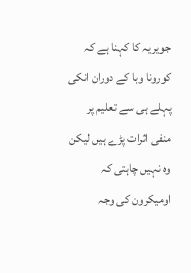جویریہ کا کہنا ہے کہ کورونا وبا کے دوران انکی پہلے ہی سے تعلیم پر منفی اثرات پڑے ہیں لیکن وہ نہیں چاہتی کہ اومیکرون کی وجہ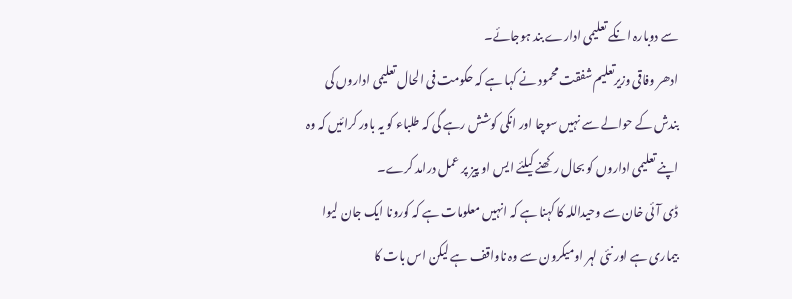سے دوبارہ انکے تعلیمی ادارے بند ہوجائے۔
ادھر وفاقی وزیرتعلیم شفقت محمود نے کہا ہے کہ حکومت فی الحال تعلیمی اداروں کی بندش کے حوالے سے نہیں سوچا اور انکی کوشش رہے گی کہ طلباء کو یہ باور کرائیں کہ وہ اپنے تعلیمی اداروں کو بحال رکھنے کیلئے ایس او پیز پر عمل درامد کرے۔
ڈی آئی خان سے وحیداللہ کا کہنا ہے کہ انہیں معلومات ہے کہ کورونا ایک جان لیوا بیماری ہے اور نئی لہر اومیکرون سے وہ ناواقف ہے لیکن اس بات کا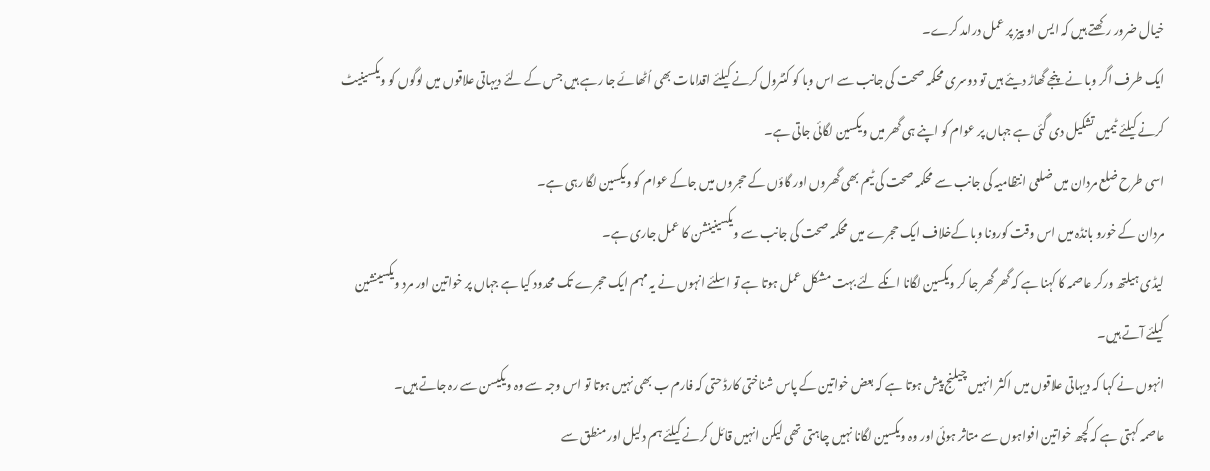خیال ضرور رکھتے ہیں کہ ایس او پیز پر عمل درامد کرے۔
ایک طرف اگر وبا نے پنجے گھاڑ دیئے ہیں تو دوسری محکمہ صحت کی جانب سے اس وبا کو کنٹرول کرنے کیلئے اقدامات بھی اُٹھائے جا رہے ہیں جس کے لئے دیہاتی علاقوں میں لوگوں کو ویکسینیٹ کرنے کیلئے ٹیمیں تشکیل دی گئی ہے جہاں پر عوام کو اپنے ہی گھر میں ویکسین لگائی جاتی ہے۔
اسی طرح ضلع مردان میں ضلعی انتظامیہ کی جانب سے محکمہ صحت کی ٹیم بھی گھروں اور گاؤں کے حجروں میں جاکے عوام کو ویکسین لگا رہی ہے۔
مردان کے خورو بانڈہ میں اس وقت کورونا وبا کےخلاف ایک حجرے میں محکمہ صحت کی جانب سے ویکسینینشن کا عمل جاری ہے۔
لیڈی ہیلتھ ورکر عاصمہ کا کہنا ہے کہ گھر گھر جا کر ویکسین لگانا انکے لئے بہت مشکل عمل ہوتا ہے تو اسلئے انہوں نے یہ مہم ایک حجرے تک محدود کیا ہے جہاں پر خواتین اور مرد ویکسینشین کیلئے آتے ہیں۔
انہوں نے کہا کہ دیہاتی علاقوں میں اکثر انہیں چیلنج پیش ہوتا ہے کہ بعض خواتین کے پاس شناختی کارڈ حتی کہ فارم ب بھی نہیں ہوتا تو اس وجہ سے وہ ویکیسن سے رہ جاتے ہیں۔
عاصمہ کہتی ہے کہ کچھ خواتین افواہوں سے متاثر ہوئی اور وہ ویکسین لگانا نہیں چاہتی تھی لیکن انہیں قائل کرنے کیلئے ہم دلیل اور منطق سے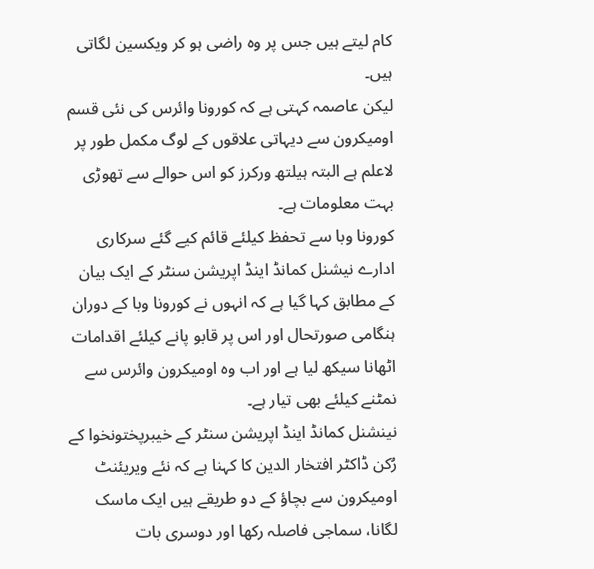کام لیتے ہیں جس پر وہ راضی ہو کر ویکسین لگاتی ہیں۔
لیکن عاصمہ کہتی ہے کہ کورونا وائرس کی نئی قسم اومیکرون سے دیہاتی علاقوں کے لوگ مکمل طور پر لاعلم ہے البتہ ہیلتھ ورکرز کو اس حوالے سے تھوڑی بہت معلومات ہے۔
کورونا وبا سے تحفظ کیلئے قائم کیے گئے سرکاری ادارے نیشنل کمانڈ اینڈ اپریشن سنٹر کے ایک بیان کے مطابق کہا گیا ہے کہ انہوں نے کورونا وبا کے دوران ہنگامی صورتحال اور اس پر قابو پانے کیلئے اقدامات اٹھانا سیکھ لیا ہے اور اب وہ اومیکرون وائرس سے نمٹنے کیلئے بھی تیار ہے۔
نینشنل کمانڈ اینڈ اپریشن سنٹر کے خیبرپختونخوا کے رُکن ڈاکٹر افتخار الدین کا کہنا ہے کہ نئے ویریئنٹ اومیکرون سے بچاؤ کے دو طریقے ہیں ایک ماسک لگانا، سماجی فاصلہ رکھا اور دوسری بات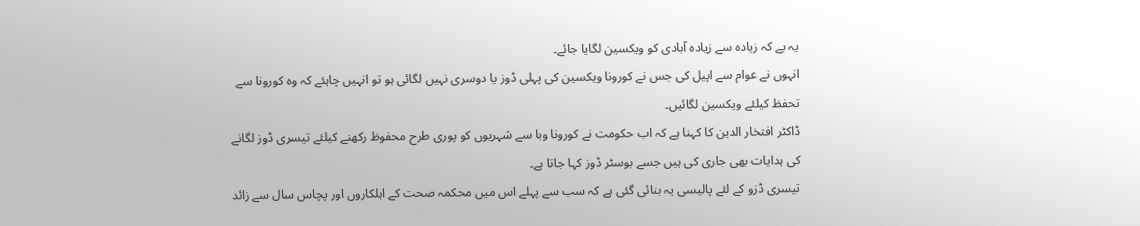یہ یے کہ زیادہ سے زیادہ آبادی کو ویکسین لگایا جائے۔
انہوں نے عوام سے اپیل کی جس نے کورونا ویکسین کی پہلی ڈوز یا دوسری نہیں لگائی ہو تو انہیں چاہئے کہ وہ کورونا سے تحفظ کیلئے ویکسین لگائیں۔
ڈاکٹر افتخار الدین کا کہنا ہے کہ اب حکومت نے کورونا وبا سے شہریوں کو پوری طرح محفوظ رکھنے کیلئے تیسری ڈوز لگانے کی ہدایات بھی جاری کی ہیں جسے بوسٹر ڈوز کہا جاتا ہے۔
تیسری ڈزو کے لئے پالیسی یہ بنائی گئی ہے کہ سب سے پہلے اس میں محکمہ صحت کے اہلکاروں اور پچاس سال سے زائد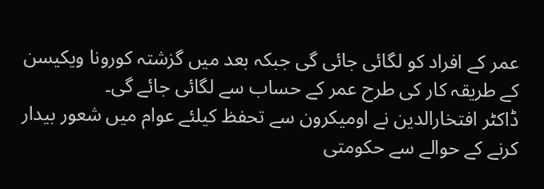عمر کے افراد کو لگائی جائی گی جبکہ بعد میں گزشتہ کورونا ویکیسن کے طریقہ کار کی طرح عمر کے حساب سے لگائی جائے گی۔
ڈاکٹر افتخارالدین نے اومیکرون سے تحفظ کیلئے عوام میں شعور بیدار کرنے کے حوالے سے حکومتی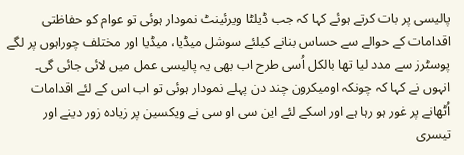پالیسی پر بات کرتے ہوئے کہا کہ جب ڈیلٹا ویرئینٹ نمودار ہوئی تو عوام کو حفاظتی اقدامات کے حوالے سے حساس بنانے کیلئے سوشل میڈیا، میڈیا اور مختلف چوراہوں پر لگے پوسٹرز سے مدد لیا تھا بالکل اُسی طرح اب بھی یہ پالیسی عمل میں لائی جائی گی۔
انہوں نے کہا کہ چونکہ اومیکرون چند دن پہلے نمودار ہوئی تو اب اس کے لئے اقدامات اُٹھانے پر غور ہو رہا ہے اور اسکے لئے این سی او سی نے ویکسین پر زیادہ زور دینے اور تیسری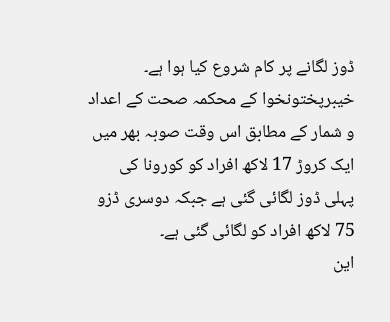ڈوز لگانے پر کام شروع کیا ہوا ہے۔
خیبرپختونخوا کے محکمہ صحت کے اعداد و شمار کے مطابق اس وقت صوبہ بھر میں ایک کروڑ 17 لاکھ افراد کو کورونا کی پہلی ڈوز لگائی گئی ہے جبکہ دوسری ڈزو 75 لاکھ افراد کو لگائی گئی ہے۔
این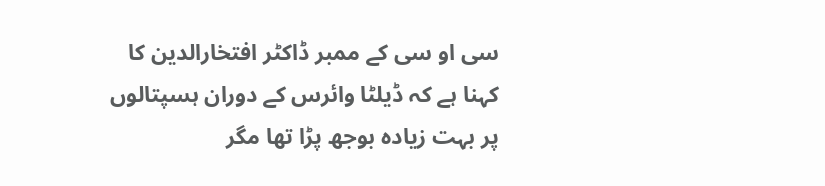سی او سی کے ممبر ڈاکٹر افتخارالدین کا کہنا ہے کہ ڈیلٹا وائرس کے دوران ہسپتالوں پر بہت زیادہ بوجھ پڑا تھا مگر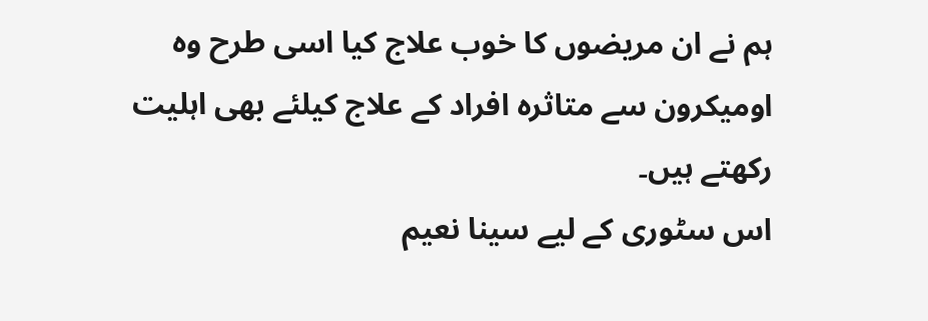ہم نے ان مریضوں کا خوب علاج کیا اسی طرح وہ اومیکرون سے متاثرہ افراد کے علاج کیلئے بھی اہلیت رکھتے ہیں۔
اس سٹوری کے لیے سینا نعیم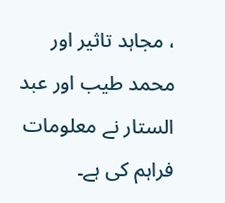، مجاہد تاثیر اور محمد طیب اور عبد الستار نے معلومات فراہم کی ہے۔